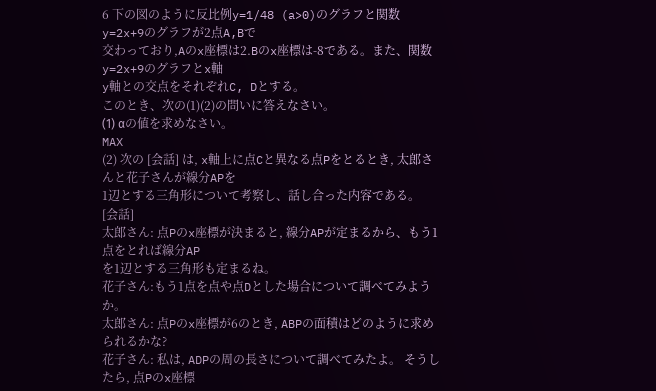6 下の図のように反比例y=1/48 (a>0)のグラフと関数y=2x+9のグラフが2点A,Bで
交わっており,Aのx座標は2.Bのx座標は-8である。また、関数y=2x+9のグラフとx軸
y軸との交点をそれぞれC, Dとする。
このとき、次の(1)(2)の問いに答えなさい。
(1) αの値を求めなさい。
MAX
(2) 次の [会話] は, x軸上に点Cと異なる点Pをとるとき, 太郎さんと花子さんが線分APを
1辺とする三角形について考察し、話し合った内容である。
[会話]
太郎さん: 点Pのx座標が決まると, 線分APが定まるから、もう1点をとれば線分AP
を1辺とする三角形も定まるね。
花子さん:もう1点を点や点Dとした場合について調べてみようか。
太郎さん: 点Pのx座標が6のとき, ABPの面積はどのように求められるかな?
花子さん: 私は, ADPの周の長さについて調べてみたよ。 そうしたら, 点Pのx座標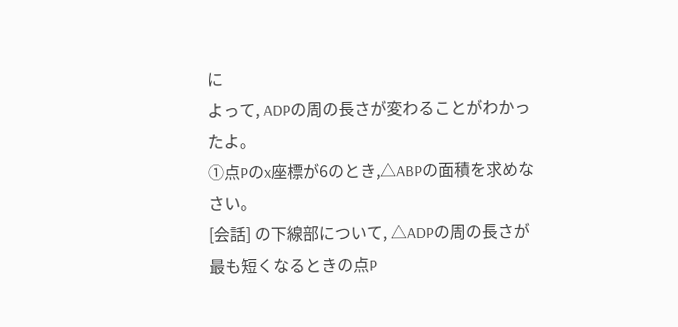に
よって, ADPの周の長さが変わることがわかったよ。
①点Pのx座標が6のとき,△ABPの面積を求めなさい。
[会話] の下線部について, △ADPの周の長さが最も短くなるときの点P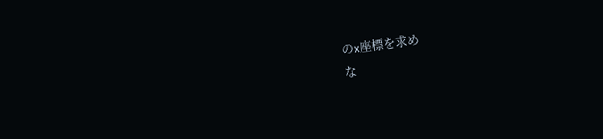のx座標を求め
な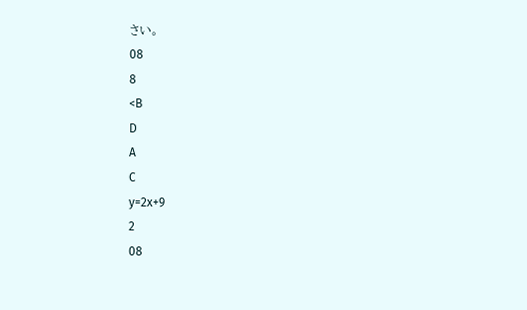さい。
08
8
<B
D
A
C
y=2x+9
2
08